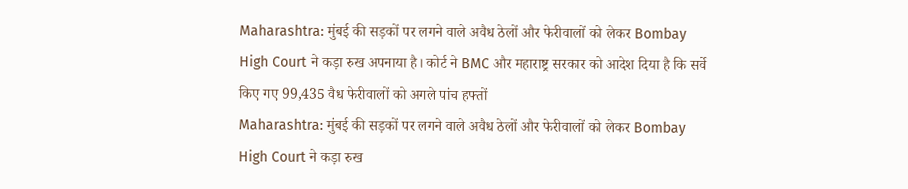Maharashtra: मुंबई की सड़कों पर लगने वाले अवैध ठेलों और फेरीवालों को लेकर Bombay High Court ने कड़ा रुख अपनाया है। कोर्ट ने BMC और महाराष्ट्र सरकार को आदेश दिया है कि सर्वे किए गए 99,435 वैध फेरीवालों को अगले पांच हफ्तों
Maharashtra: मुंबई की सड़कों पर लगने वाले अवैध ठेलों और फेरीवालों को लेकर Bombay High Court ने कड़ा रुख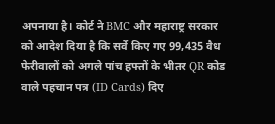अपनाया है। कोर्ट ने BMC और महाराष्ट्र सरकार को आदेश दिया है कि सर्वे किए गए 99,435 वैध फेरीवालों को अगले पांच हफ्तों के भीतर QR कोड वाले पहचान पत्र (ID Cards) दिए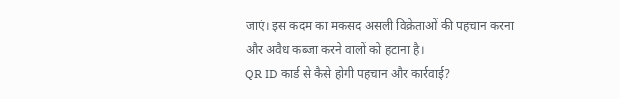जाएं। इस कदम का मकसद असली विक्रेताओं की पहचान करना और अवैध कब्जा करने वालों को हटाना है।
QR ID कार्ड से कैसे होगी पहचान और कार्रवाई?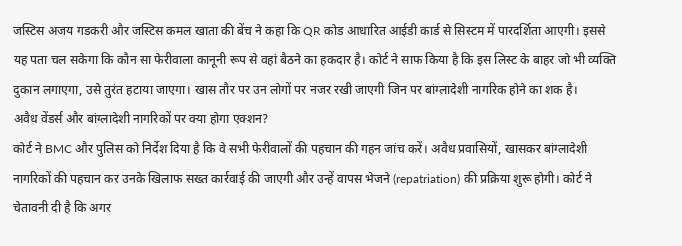जस्टिस अजय गडकरी और जस्टिस कमल खाता की बेंच ने कहा कि QR कोड आधारित आईडी कार्ड से सिस्टम में पारदर्शिता आएगी। इससे यह पता चल सकेगा कि कौन सा फेरीवाला कानूनी रूप से वहां बैठने का हकदार है। कोर्ट ने साफ किया है कि इस लिस्ट के बाहर जो भी व्यक्ति दुकान लगाएगा, उसे तुरंत हटाया जाएगा। खास तौर पर उन लोगों पर नजर रखी जाएगी जिन पर बांग्लादेशी नागरिक होने का शक है।
अवैध वेंडर्स और बांग्लादेशी नागरिकों पर क्या होगा एक्शन?
कोर्ट ने BMC और पुलिस को निर्देश दिया है कि वे सभी फेरीवालों की पहचान की गहन जांच करें। अवैध प्रवासियों, खासकर बांग्लादेशी नागरिकों की पहचान कर उनके खिलाफ सख्त कार्रवाई की जाएगी और उन्हें वापस भेजने (repatriation) की प्रक्रिया शुरू होगी। कोर्ट ने चेतावनी दी है कि अगर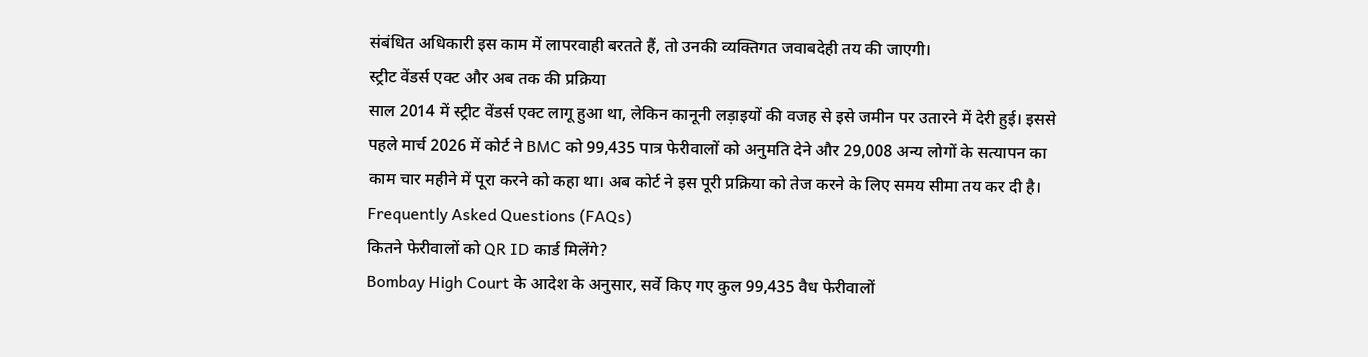संबंधित अधिकारी इस काम में लापरवाही बरतते हैं, तो उनकी व्यक्तिगत जवाबदेही तय की जाएगी।
स्ट्रीट वेंडर्स एक्ट और अब तक की प्रक्रिया
साल 2014 में स्ट्रीट वेंडर्स एक्ट लागू हुआ था, लेकिन कानूनी लड़ाइयों की वजह से इसे जमीन पर उतारने में देरी हुई। इससे पहले मार्च 2026 में कोर्ट ने BMC को 99,435 पात्र फेरीवालों को अनुमति देने और 29,008 अन्य लोगों के सत्यापन का काम चार महीने में पूरा करने को कहा था। अब कोर्ट ने इस पूरी प्रक्रिया को तेज करने के लिए समय सीमा तय कर दी है।
Frequently Asked Questions (FAQs)
कितने फेरीवालों को QR ID कार्ड मिलेंगे?
Bombay High Court के आदेश के अनुसार, सर्वे किए गए कुल 99,435 वैध फेरीवालों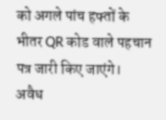को अगले पांच हफ्तों के भीतर QR कोड वाले पहचान पत्र जारी किए जाएंगे।
अवैध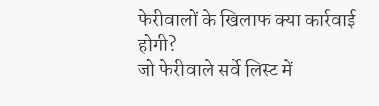फेरीवालों के खिलाफ क्या कार्रवाई होगी?
जो फेरीवाले सर्वे लिस्ट में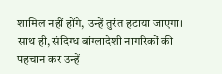शामिल नहीं होंगे, उन्हें तुरंत हटाया जाएगा। साथ ही, संदिग्ध बांग्लादेशी नागरिकों की पहचान कर उन्हें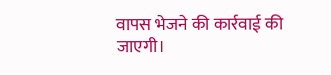वापस भेजने की कार्रवाई की जाएगी।